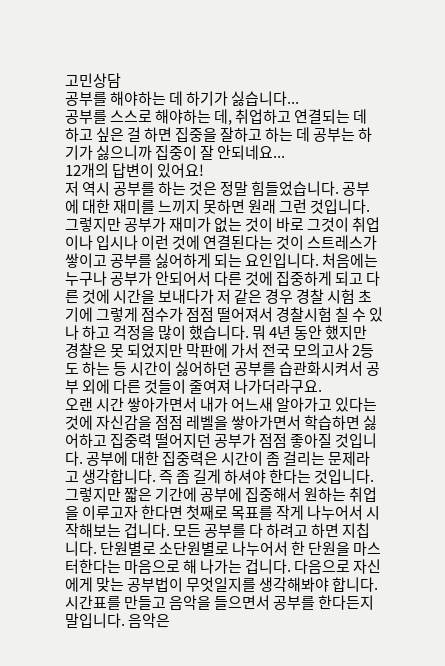고민상담
공부를 해야하는 데 하기가 싫습니다...
공부를 스스로 해야하는 데, 취업하고 연결되는 데 하고 싶은 걸 하면 집중을 잘하고 하는 데 공부는 하기가 싫으니까 집중이 잘 안되네요...
12개의 답변이 있어요!
저 역시 공부를 하는 것은 정말 힘들었습니다. 공부에 대한 재미를 느끼지 못하면 원래 그런 것입니다.
그렇지만 공부가 재미가 없는 것이 바로 그것이 취업이나 입시나 이런 것에 연결된다는 것이 스트레스가 쌓이고 공부를 싫어하게 되는 요인입니다. 처음에는 누구나 공부가 안되어서 다른 것에 집중하게 되고 다른 것에 시간을 보내다가 저 같은 경우 경찰 시험 초기에 그렇게 점수가 점점 떨어져서 경찰시험 칠 수 있나 하고 걱정을 많이 했습니다. 뭐 4년 동안 했지만 경찰은 못 되었지만 막판에 가서 전국 모의고사 2등도 하는 등 시간이 싫어하던 공부를 습관화시켜서 공부 외에 다른 것들이 줄여져 나가더라구요.
오랜 시간 쌓아가면서 내가 어느새 알아가고 있다는 것에 자신감을 점점 레벨을 쌓아가면서 학습하면 싫어하고 집중력 떨어지던 공부가 점점 좋아질 것입니다. 공부에 대한 집중력은 시간이 좀 걸리는 문제라고 생각합니다. 즉 좀 길게 하셔야 한다는 것입니다. 그렇지만 짧은 기간에 공부에 집중해서 원하는 취업을 이루고자 한다면 첫째로 목표를 작게 나누어서 시작해보는 겁니다. 모든 공부를 다 하려고 하면 지칩니다. 단원별로 소단원별로 나누어서 한 단원을 마스터한다는 마음으로 해 나가는 겁니다. 다음으로 자신에게 맞는 공부법이 무엇일지를 생각해봐야 합니다. 시간표를 만들고 음악을 들으면서 공부를 한다든지 말입니다. 음악은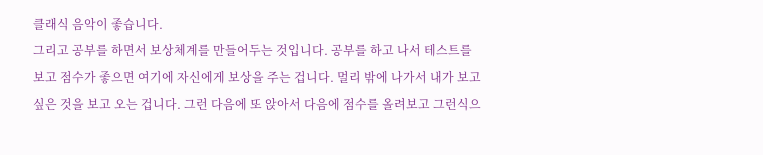클래식 음악이 좋습니다.
그리고 공부를 하면서 보상체계를 만들어두는 것입니다. 공부를 하고 나서 테스트를 보고 점수가 좋으면 여기에 자신에게 보상을 주는 겁니다. 멀리 밖에 나가서 내가 보고 싶은 것을 보고 오는 겁니다. 그런 다음에 또 앉아서 다음에 점수를 올려보고 그런식으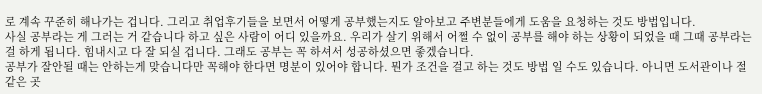로 계속 꾸준히 해나가는 겁니다. 그리고 취업후기들을 보면서 어떻게 공부했는지도 알아보고 주변분들에게 도움을 요청하는 것도 방법입니다.
사실 공부라는 게 그러는 거 같습니다 하고 싶은 사람이 어디 있을까요. 우리가 살기 위해서 어쩔 수 없이 공부를 해야 하는 상황이 되었을 때 그때 공부라는걸 하게 됩니다. 힘내시고 다 잘 되실 겁니다. 그래도 공부는 꼭 하셔서 성공하셨으면 좋겠습니다.
공부가 잘안될 때는 안하는게 맞습니다만 꼭해야 한다면 명분이 있어야 합니다. 뭔가 조건을 걸고 하는 것도 방법 일 수도 있습니다. 아니면 도서관이나 절 같은 곳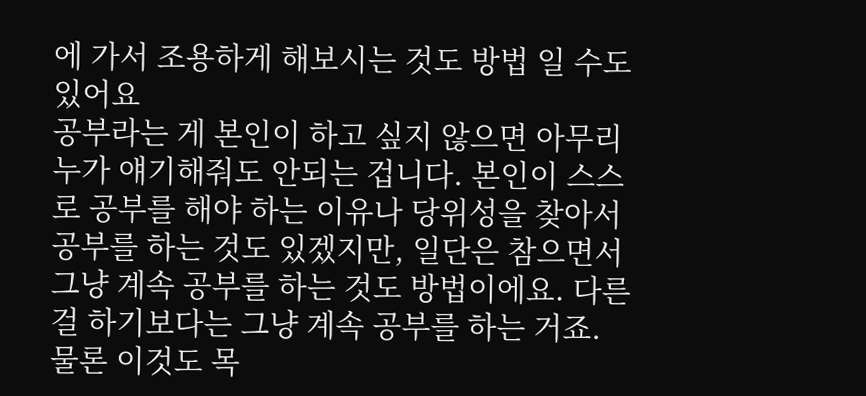에 가서 조용하게 해보시는 것도 방법 일 수도 있어요
공부라는 게 본인이 하고 싶지 않으면 아무리 누가 얘기해줘도 안되는 겁니다. 본인이 스스로 공부를 해야 하는 이유나 당위성을 찾아서 공부를 하는 것도 있겠지만, 일단은 참으면서 그냥 계속 공부를 하는 것도 방법이에요. 다른 걸 하기보다는 그냥 계속 공부를 하는 거죠. 물론 이것도 목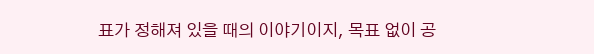표가 정해져 있을 때의 이야기이지, 목표 없이 공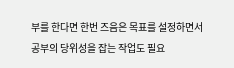부를 한다면 한번 즈음은 목표를 설정하면서 공부의 당위성을 잡는 작업도 필요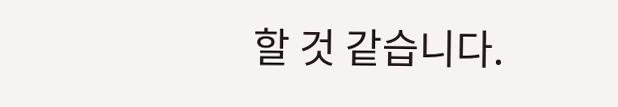할 것 같습니다.